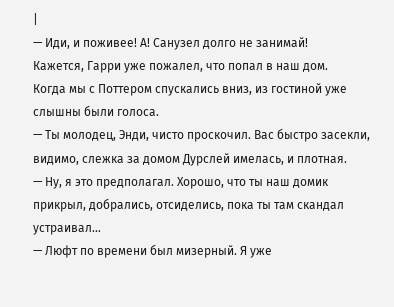|
— Иди, и поживее! А! Санузел долго не занимай!
Кажется, Гарри уже пожалел, что попал в наш дом.
Когда мы с Поттером спускались вниз, из гостиной уже слышны были голоса.
— Ты молодец, Энди, чисто проскочил. Вас быстро засекли, видимо, слежка за домом Дурслей имелась, и плотная.
— Ну, я это предполагал. Хорошо, что ты наш домик прикрыл, добрались, отсиделись, пока ты там скандал устраивал…
— Люфт по времени был мизерный. Я уже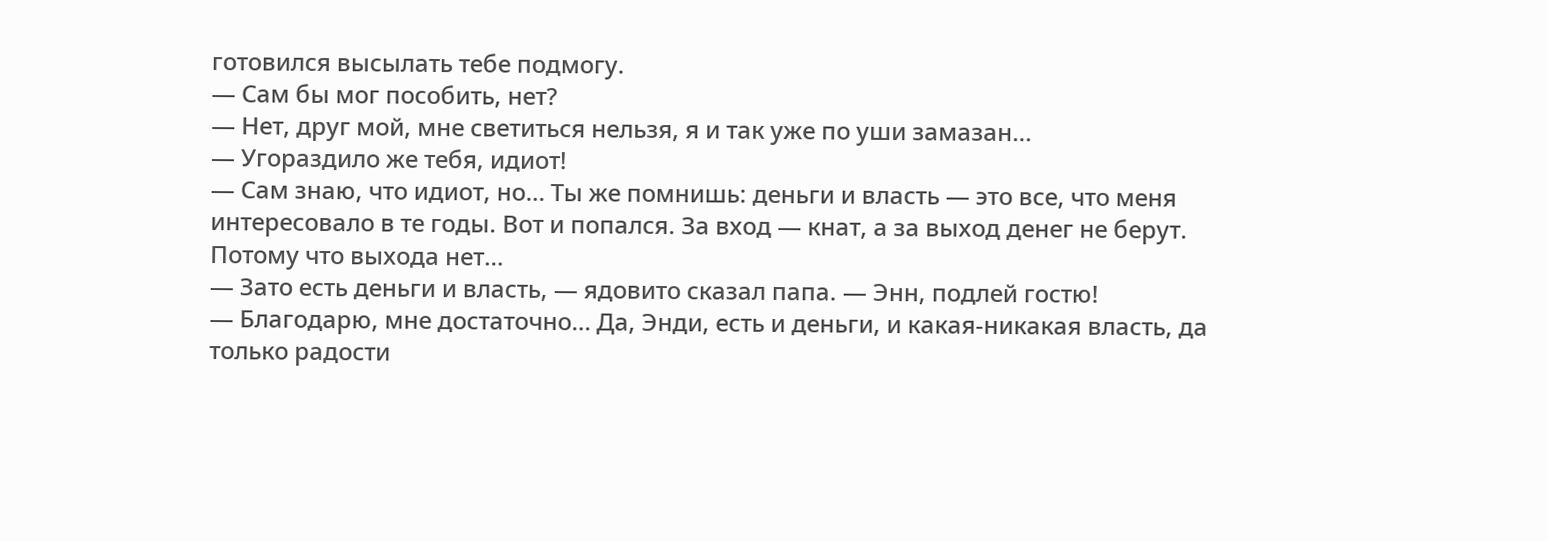готовился высылать тебе подмогу.
— Сам бы мог пособить, нет?
— Нет, друг мой, мне светиться нельзя, я и так уже по уши замазан…
— Угораздило же тебя, идиот!
— Сам знаю, что идиот, но… Ты же помнишь: деньги и власть — это все, что меня интересовало в те годы. Вот и попался. За вход — кнат, а за выход денег не берут. Потому что выхода нет…
— Зато есть деньги и власть, — ядовито сказал папа. — Энн, подлей гостю!
— Благодарю, мне достаточно… Да, Энди, есть и деньги, и какая-никакая власть, да только радости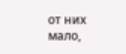от них мало,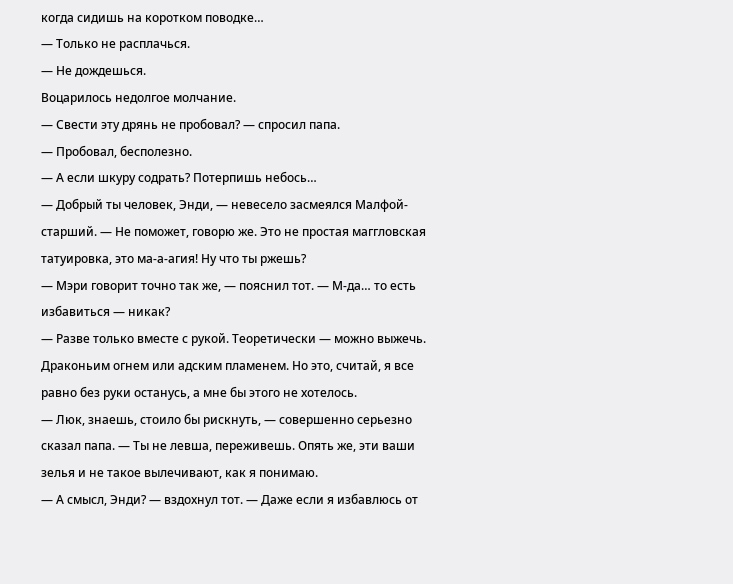когда сидишь на коротком поводке…
— Только не расплачься.
— Не дождешься.
Воцарилось недолгое молчание.
— Свести эту дрянь не пробовал? — спросил папа.
— Пробовал, бесполезно.
— А если шкуру содрать? Потерпишь небось…
— Добрый ты человек, Энди, — невесело засмеялся Малфой-старший. — Не поможет, говорю же. Это не простая маггловская татуировка, это ма-а-агия! Ну что ты ржешь?
— Мэри говорит точно так же, — пояснил тот. — М-да… то есть избавиться — никак?
— Разве только вместе с рукой. Теоретически — можно выжечь. Драконьим огнем или адским пламенем. Но это, считай, я все равно без руки останусь, а мне бы этого не хотелось.
— Люк, знаешь, стоило бы рискнуть, — совершенно серьезно сказал папа. — Ты не левша, переживешь. Опять же, эти ваши зелья и не такое вылечивают, как я понимаю.
— А смысл, Энди? — вздохнул тот. — Даже если я избавлюсь от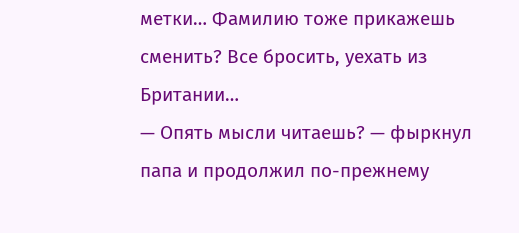метки… Фамилию тоже прикажешь сменить? Все бросить, уехать из Британии…
— Опять мысли читаешь? — фыркнул папа и продолжил по-прежнему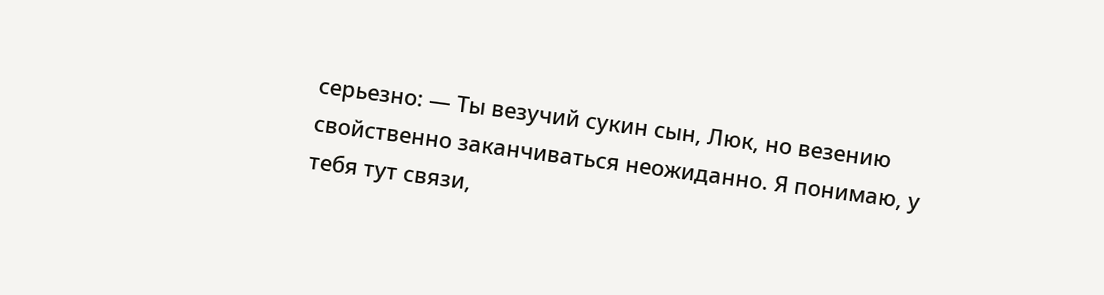серьезно: — Ты везучий сукин сын, Люк, но везению свойственно заканчиваться неожиданно. Я понимаю, у тебя тут связи,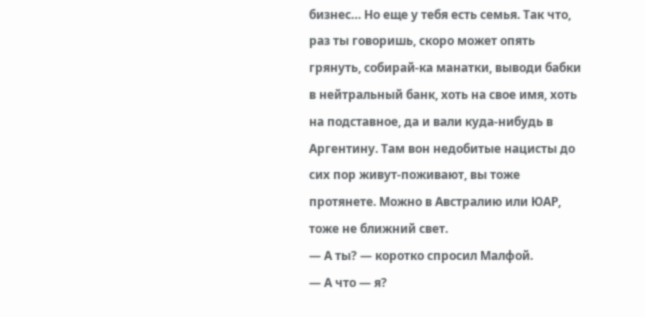бизнес… Но еще у тебя есть семья. Так что, раз ты говоришь, скоро может опять грянуть, собирай-ка манатки, выводи бабки в нейтральный банк, хоть на свое имя, хоть на подставное, да и вали куда-нибудь в Аргентину. Там вон недобитые нацисты до сих пор живут-поживают, вы тоже протянете. Можно в Австралию или ЮАР, тоже не ближний свет.
— А ты? — коротко спросил Малфой.
— А что — я?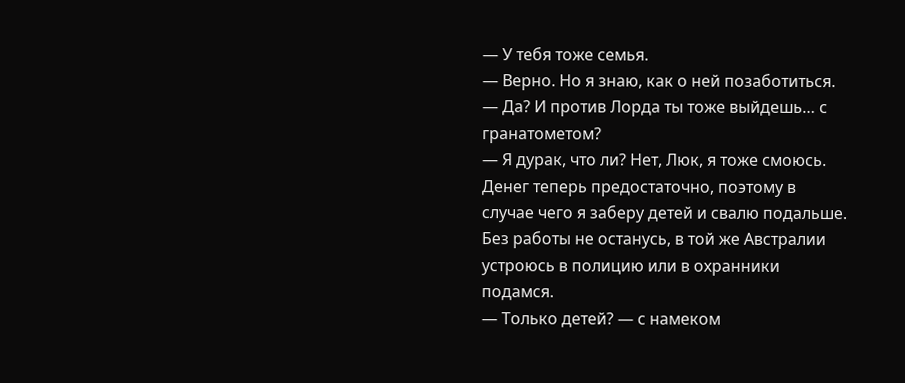— У тебя тоже семья.
— Верно. Но я знаю, как о ней позаботиться.
— Да? И против Лорда ты тоже выйдешь… с гранатометом?
— Я дурак, что ли? Нет, Люк, я тоже смоюсь. Денег теперь предостаточно, поэтому в случае чего я заберу детей и свалю подальше. Без работы не останусь, в той же Австралии устроюсь в полицию или в охранники подамся.
— Только детей? — с намеком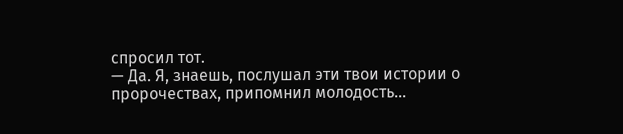спросил тот.
— Да. Я, знаешь, послушал эти твои истории о пророчествах, припомнил молодость…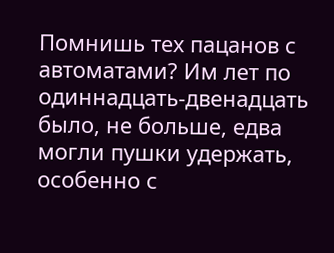Помнишь тех пацанов с автоматами? Им лет по одиннадцать-двенадцать было, не больше, едва могли пушки удержать, особенно с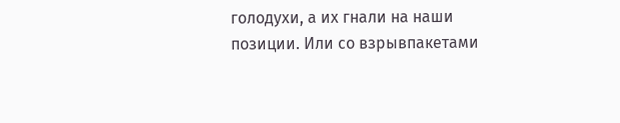голодухи, а их гнали на наши позиции. Или со взрывпакетами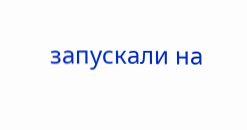запускали на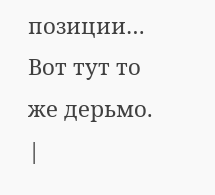позиции… Вот тут то же дерьмо. |